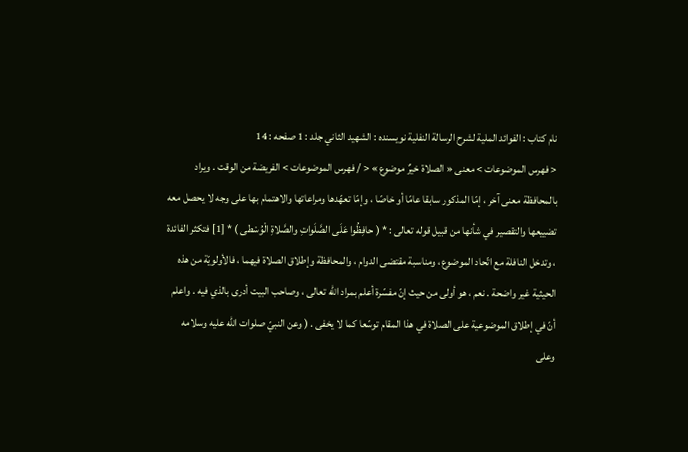نام کتاب : الفوائد الملية لشرح الرسالة النفلية نویسنده : الشهيد الثاني جلد : 1 صفحه : 14
< فهرس الموضوعات > معنى « الصلاة خيرٌ موضوع » < / فهرس الموضوعات > الفريضة من الوقت . ويراد بالمحافظة معنى آخر ، إمّا المذكور سابقا عامّا أو خاصّا ، وإمّا تعهّدها ومراعاتها والاهتمام بها على وجه لا يحصل معه تضييعها والتقصير في شأنها من قبيل قوله تعالى : * ( حافِظُوا عَلَى الصَّلَواتِ والصَّلاةِ الْوُسْطى ) * [1] فتكثر الفائدة ، وتدخل النافلة مع اتّحاد الموضوع ، ومناسبة مقتضى الدوام ، والمحافظة وإطلاق الصلاة فيهما ، فالأولويّة من هذه الحيثية غير واضحة . نعم ، هو أولى من حيث إنّ مفسّرة أعلم بمراد الله تعالى ، وصاحب البيت أدرى بالذي فيه . واعلم أنّ في إطلاق الموضوعية على الصلاة في هذا المقام توسّعا كما لا يخفى . ( وعن النبيّ صلوات الله عليه وسلامه وعلى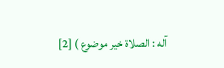آله : الصلاة خير موضوع ) [2]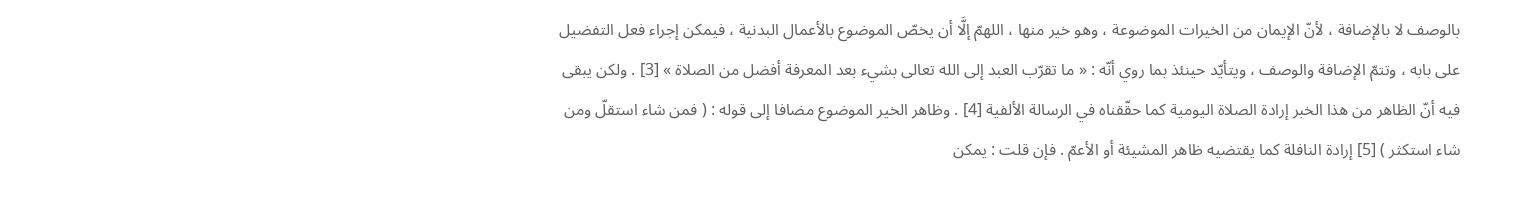بالوصف لا بالإضافة ، لأنّ الإيمان من الخيرات الموضوعة ، وهو خير منها ، اللهمّ إلَّا أن يخصّ الموضوع بالأعمال البدنية ، فيمكن إجراء فعل التفضيل على بابه ، وتتمّ الإضافة والوصف ، ويتأيّد حينئذ بما روي أنّه : « ما تقرّب العبد إلى الله تعالى بشيء بعد المعرفة أفضل من الصلاة » [3] . ولكن يبقى فيه أنّ الظاهر من هذا الخبر إرادة الصلاة اليومية كما حقّقناه في الرسالة الألفية [4] . وظاهر الخير الموضوع مضافا إلى قوله : ( فمن شاء استقلّ ومن شاء استكثر ) [5] إرادة النافلة كما يقتضيه ظاهر المشيئة أو الأعمّ . فإن قلت : يمكن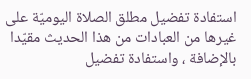استفادة تفضيل مطلق الصلاة اليوميّة على غيرها من العبادات من هذا الحديث مقيّدا بالإضافة ، واستفادة تفضيل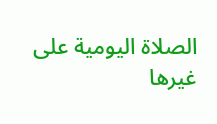الصلاة اليومية على غيرها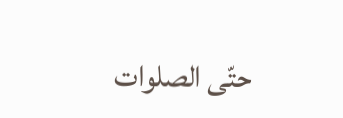حتّى الصلوات